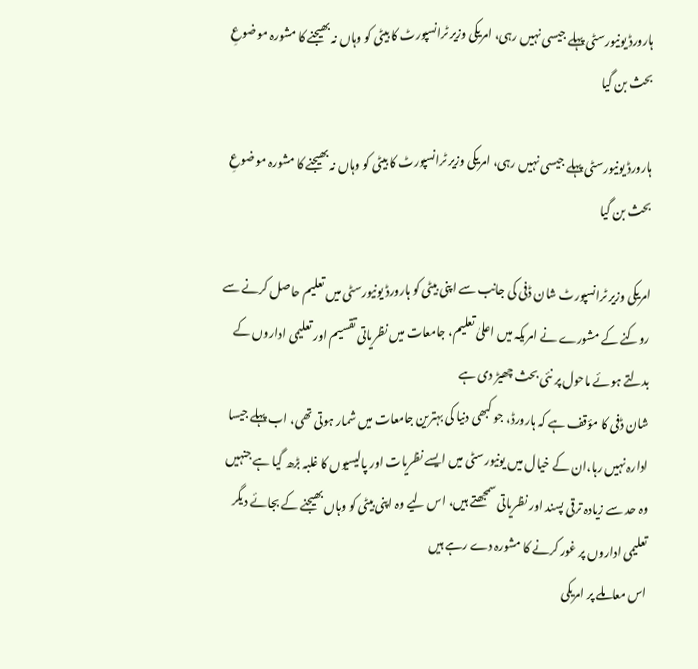ہارورڈ یونیورسٹی پہلے جیسی نہیں رہی، امریکی وزیر ٹرانسپورٹ کا بیٹی کو وہاں نہ بھیجنے کا مشورہ موضوعِ بحث بن گیا

ہارورڈ یونیورسٹی پہلے جیسی نہیں رہی، امریکی وزیر ٹرانسپورٹ کا بیٹی کو وہاں نہ بھیجنے کا مشورہ موضوعِ بحث بن گیا

امریکی وزیر ٹرانسپورٹ شان ڈفی کی جانب سے اپنی بیٹی کو ہارورڈ یونیورسٹی میں تعلیم حاصل کرنے سے روکنے کے مشورے نے امریکہ میں اعلیٰ تعلیم، جامعات میں نظریاتی تقسیم اور تعلیمی اداروں کے بدلتے ہوئے ماحول پر نئی بحث چھیڑ دی ہے
شان ڈفی کا مؤقف ہے کہ ہارورڈ، جو کبھی دنیا کی بہترین جامعات میں شمار ہوتی تھی، اب پہلے جیسا ادارہ نہیں رہا،ان کے خیال میں یونیورسٹی میں ایسے نظریات اور پالیسیوں کا غلبہ بڑھ گیا ہے جنہیں وہ حد سے زیادہ ترقی پسند اور نظریاتی سمجھتے ہیں، اس لیے وہ اپنی بیٹی کو وہاں بھیجنے کے بجائے دیگر تعلیمی اداروں پر غور کرنے کا مشورہ دے رہے ہیں
اس معاملے پر امریکی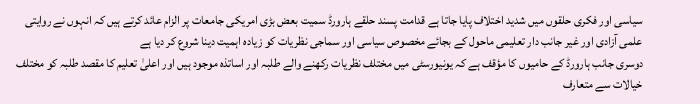سیاسی اور فکری حلقوں میں شدید اختلاف پایا جاتا ہے قدامت پسند حلقے ہارورڈ سمیت بعض بڑی امریکی جامعات پر الزام عائد کرتے ہیں کہ انہوں نے روایتی علمی آزادی اور غیر جانب دار تعلیمی ماحول کے بجائے مخصوص سیاسی اور سماجی نظریات کو زیادہ اہمیت دینا شروع کر دیا ہے
دوسری جانب ہارورڈ کے حامیوں کا مؤقف ہے کہ یونیورسٹی میں مختلف نظریات رکھنے والے طلبہ اور اساتذہ موجود ہیں اور اعلیٰ تعلیم کا مقصد طلبہ کو مختلف خیالات سے متعارف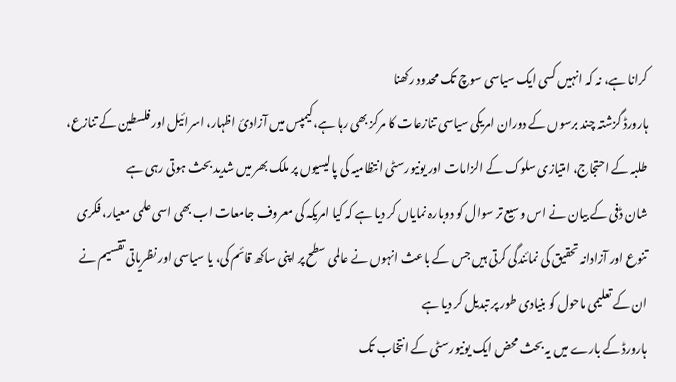کرانا ہے، نہ کہ انہیں کسی ایک سیاسی سوچ تک محدود رکھنا
ہارورڈ گزشتہ چند برسوں کے دوران امریکی سیاسی تنازعات کا مرکز بھی رہا ہے،کیمپس میں آزادیٔ اظہار، اسرائیل اور فلسطین کے تنازع، طلبہ کے احتجاج، امتیازی سلوک کے الزامات اور یونیورسٹی انتظامیہ کی پالیسیوں پر ملک بھر میں شدید بحث ہوتی رہی ہے
شان ڈفی کے بیان نے اس وسیع تر سوال کو دوبارہ نمایاں کر دیا ہے کہ کیا امریکہ کی معروف جامعات اب بھی اسی علمی معیار، فکری تنوع اور آزادانہ تحقیق کی نمائندگی کرتی ہیں جس کے باعث انہوں نے عالمی سطح پر اپنی ساکھ قائم کی، یا سیاسی اور نظریاتی تقسیم نے ان کے تعلیمی ماحول کو بنیادی طور پر تبدیل کر دیا ہے
ہارورڈ کے بارے میں یہ بحث محض ایک یونیورسٹی کے انتخاب تک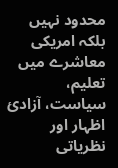محدود نہیں بلکہ امریکی معاشرے میں تعلیم، سیاست، آزادیٔ اظہار اور نظریاتی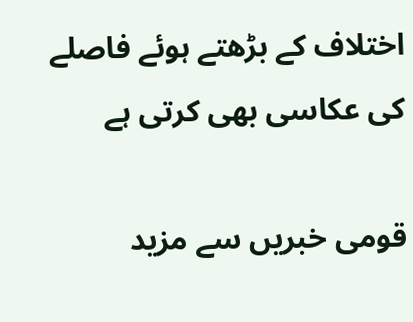اختلاف کے بڑھتے ہوئے فاصلے کی عکاسی بھی کرتی ہے

قومی خبریں سے مزید